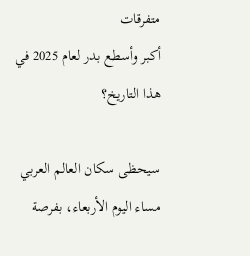متفرقات
أكبر وأسطع بدر لعام 2025 في هذا التاريخ؟

سيحظى سكان العالم العربي مساء اليوم الأربعاء، بفرصة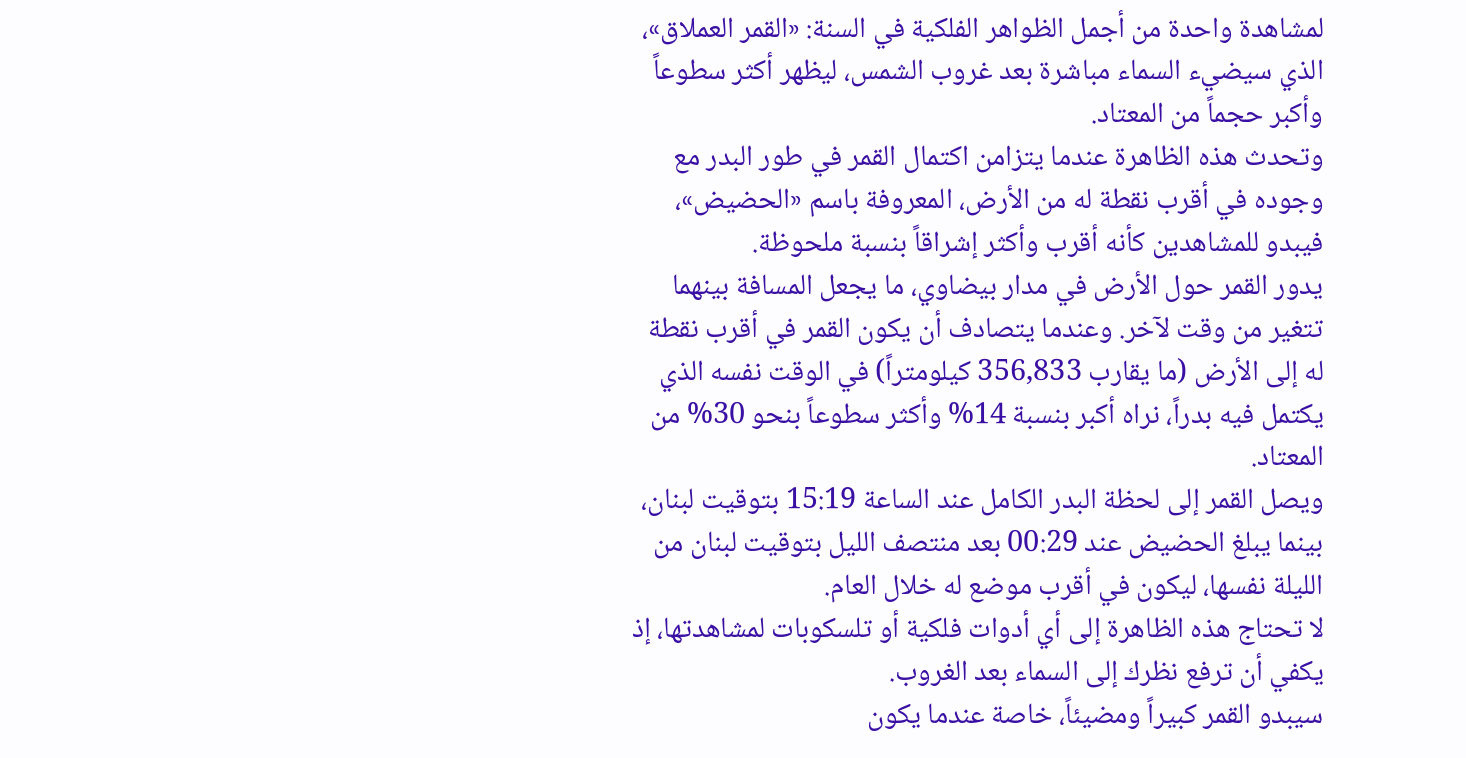لمشاهدة واحدة من أجمل الظواهر الفلكية في السنة: «القمر العملاق»، الذي سيضيء السماء مباشرة بعد غروب الشمس، ليظهر أكثر سطوعاً وأكبر حجماً من المعتاد.
وتحدث هذه الظاهرة عندما يتزامن اكتمال القمر في طور البدر مع وجوده في أقرب نقطة له من الأرض، المعروفة باسم «الحضيض»، فيبدو للمشاهدين كأنه أقرب وأكثر إشراقاً بنسبة ملحوظة.
يدور القمر حول الأرض في مدار بيضاوي، ما يجعل المسافة بينهما تتغير من وقت لآخر. وعندما يتصادف أن يكون القمر في أقرب نقطة له إلى الأرض (ما يقارب 356,833 كيلومتراً) في الوقت نفسه الذي يكتمل فيه بدراً، نراه أكبر بنسبة 14% وأكثر سطوعاً بنحو 30% من المعتاد.
ويصل القمر إلى لحظة البدر الكامل عند الساعة 15:19 بتوقيت لبنان، بينما يبلغ الحضيض عند 00:29 بعد منتصف الليل بتوقيت لبنان من الليلة نفسها، ليكون في أقرب موضع له خلال العام.
لا تحتاج هذه الظاهرة إلى أي أدوات فلكية أو تلسكوبات لمشاهدتها، إذ يكفي أن ترفع نظرك إلى السماء بعد الغروب.
سيبدو القمر كبيراً ومضيئاً، خاصة عندما يكون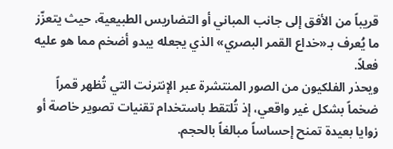قريباً من الأفق إلى جانب المباني أو التضاريس الطبيعية، حيث يتعزّز ما يُعرف بـ«خداع القمر البصري» الذي يجعله يبدو أضخم مما هو عليه فعلاً.
ويحذر الفلكيون من الصور المنتشرة عبر الإنترنت التي تُظهر قمراً ضخماً بشكل غير واقعي، إذ تُلتقط باستخدام تقنيات تصوير خاصة أو زوايا بعيدة تمنح إحساساً مبالغاً بالحجم.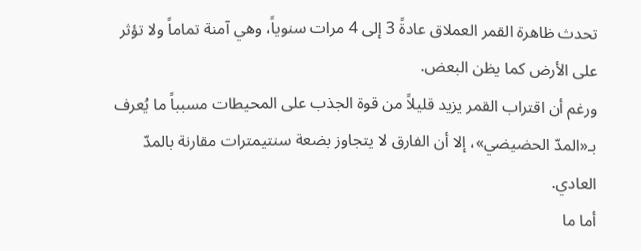تحدث ظاهرة القمر العملاق عادةً 3 إلى 4 مرات سنوياً، وهي آمنة تماماً ولا تؤثر على الأرض كما يظن البعض.
ورغم أن اقتراب القمر يزيد قليلاً من قوة الجذب على المحيطات مسبباً ما يُعرف بـ«المدّ الحضيضي»، إلا أن الفارق لا يتجاوز بضعة سنتيمترات مقارنة بالمدّ العادي.
أما ما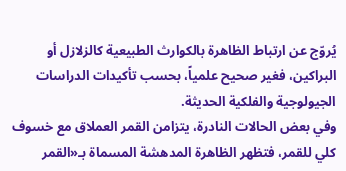يُروّج عن ارتباط الظاهرة بالكوارث الطبيعية كالزلازل أو البراكين، فغير صحيح علمياً، بحسب تأكيدات الدراسات الجيولوجية والفلكية الحديثة.
وفي بعض الحالات النادرة، يتزامن القمر العملاق مع خسوف كلي للقمر، فتظهر الظاهرة المدهشة المسماة بـ«القمر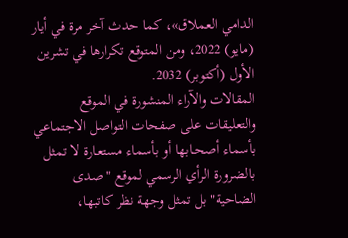الدامي العملاق»، كما حدث آخر مرة في أيار (مايو) 2022، ومن المتوقع تكرارها في تشرين الأول (أكتوبر) 2032.
المقالات والآراء المنشورة في الموقع والتعليقات على صفحات التواصل الاجتماعي بأسماء أصحـابها أو بأسماء مستعـارة لا تمثل بالضرورة الرأي الرسمي لموقع "صدى الضاحية" بل تمثل وجهة نظر كاتبها،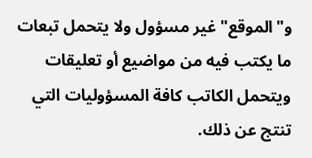و"الموقع" غير مسؤول ولا يتحمل تبعات ما يكتب فيه من مواضيع أو تعليقات ويتحمل الكاتب كافة المسؤوليات التي تنتج عن ذلك.